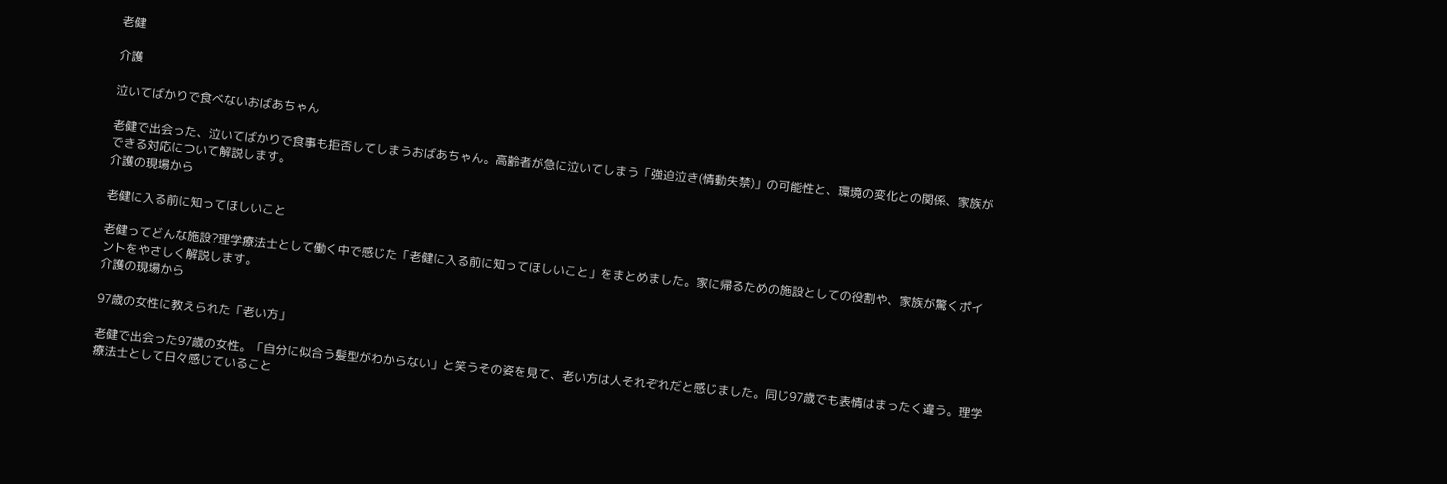老健

介護

泣いてばかりで食べないおばあちゃん

老健で出会った、泣いてばかりで食事も拒否してしまうおばあちゃん。高齢者が急に泣いてしまう「強迫泣き(情動失禁)」の可能性と、環境の変化との関係、家族ができる対応について解説します。
介護の現場から

老健に入る前に知ってほしいこと

老健ってどんな施設?理学療法士として働く中で感じた「老健に入る前に知ってほしいこと」をまとめました。家に帰るための施設としての役割や、家族が驚くポイントをやさしく解説します。
介護の現場から

97歳の女性に教えられた「老い方」

老健で出会った97歳の女性。「自分に似合う髪型がわからない」と笑うその姿を見て、老い方は人それぞれだと感じました。同じ97歳でも表情はまったく違う。理学療法士として日々感じていること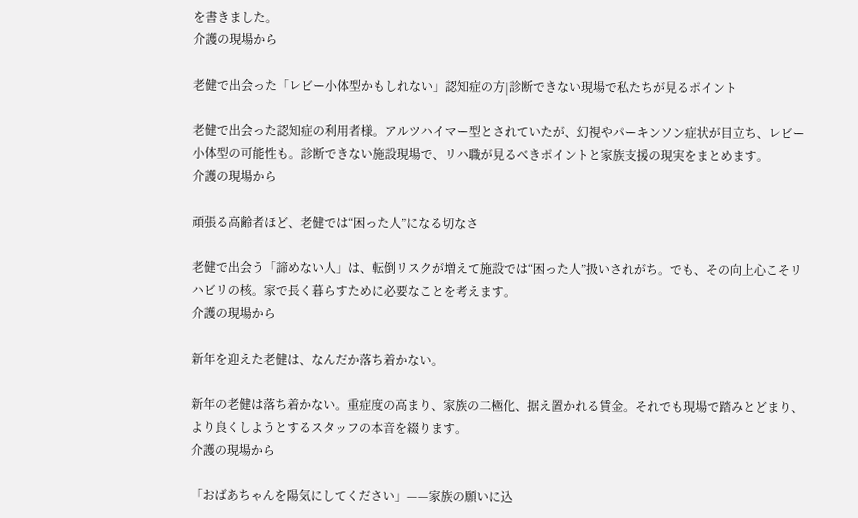を書きました。
介護の現場から

老健で出会った「レビー小体型かもしれない」認知症の方|診断できない現場で私たちが見るポイント

老健で出会った認知症の利用者様。アルツハイマー型とされていたが、幻視やパーキンソン症状が目立ち、レビー小体型の可能性も。診断できない施設現場で、リハ職が見るべきポイントと家族支援の現実をまとめます。
介護の現場から

頑張る高齢者ほど、老健では“困った人”になる切なさ

老健で出会う「諦めない人」は、転倒リスクが増えて施設では“困った人”扱いされがち。でも、その向上心こそリハビリの核。家で長く暮らすために必要なことを考えます。
介護の現場から

新年を迎えた老健は、なんだか落ち着かない。

新年の老健は落ち着かない。重症度の高まり、家族の二極化、据え置かれる賃金。それでも現場で踏みとどまり、より良くしようとするスタッフの本音を綴ります。
介護の現場から

「おばあちゃんを陽気にしてください」——家族の願いに込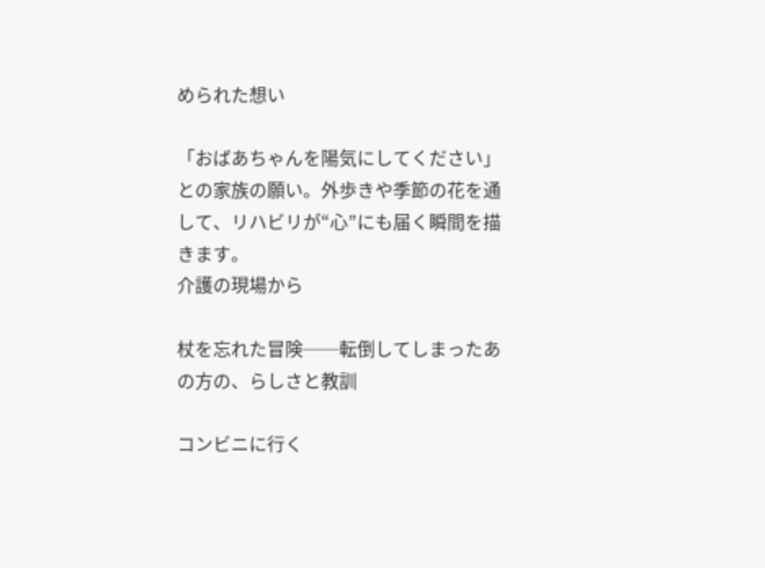められた想い

「おばあちゃんを陽気にしてください」との家族の願い。外歩きや季節の花を通して、リハビリが“心”にも届く瞬間を描きます。
介護の現場から

杖を忘れた冒険──転倒してしまったあの方の、らしさと教訓

コンビニに行く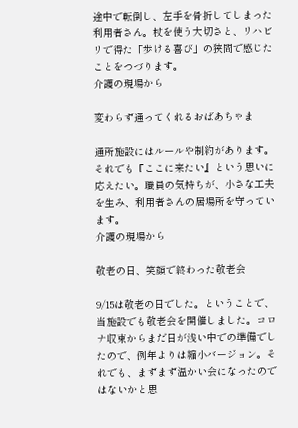途中で転倒し、左手を骨折してしまった利用者さん。杖を使う大切さと、リハビリで得た「歩ける喜び」の狭間で感じたことをつづります。
介護の現場から

変わらず通ってくれるおばあちゃま

通所施設にはルールや制約があります。それでも『ここに来たい』という思いに応えたい。職員の気持ちが、小さな工夫を生み、利用者さんの居場所を守っています。
介護の現場から

敬老の日、笑顔で終わった敬老会

9/15は敬老の日でした。ということで、当施設でも敬老会を開催しました。コロナ収束からまだ日が浅い中での準備でしたので、例年よりは縮小バージョン。それでも、まずまず温かい会になったのではないかと思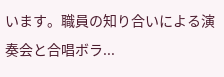います。職員の知り合いによる演奏会と合唱ボラ...